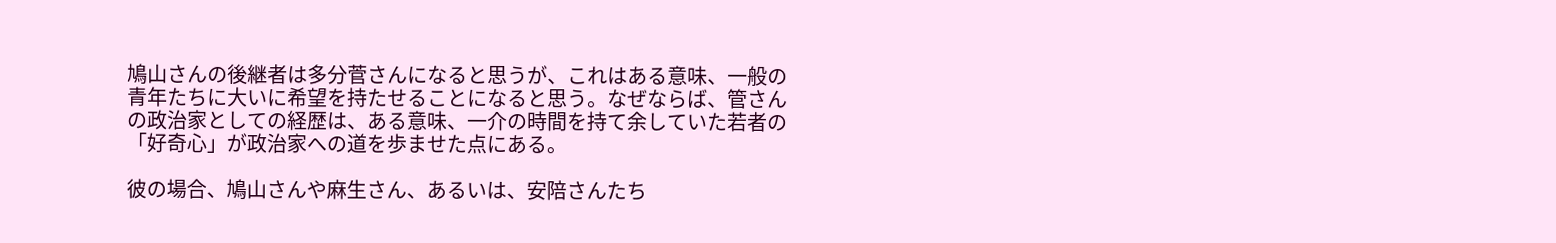鳩山さんの後継者は多分菅さんになると思うが、これはある意味、一般の青年たちに大いに希望を持たせることになると思う。なぜならば、管さんの政治家としての経歴は、ある意味、一介の時間を持て余していた若者の「好奇心」が政治家への道を歩ませた点にある。

彼の場合、鳩山さんや麻生さん、あるいは、安陪さんたち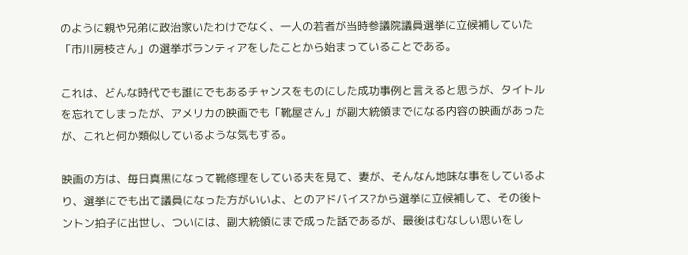のように親や兄弟に政治家いたわけでなく、一人の若者が当時参議院議員選挙に立候補していた「市川房枝さん」の選挙ボランティアをしたことから始まっていることである。

これは、どんな時代でも誰にでもあるチャンスをものにした成功事例と言えると思うが、タイトルを忘れてしまったが、アメリカの映画でも「靴屋さん」が副大統領までになる内容の映画があったが、これと何か類似しているような気もする。

映画の方は、毎日真黒になって靴修理をしている夫を見て、妻が、そんなん地味な事をしているより、選挙にでも出て議員になった方がいいよ、とのアドバイス?から選挙に立候補して、その後トントン拍子に出世し、ついには、副大統領にまで成った話であるが、最後はむなしい思いをし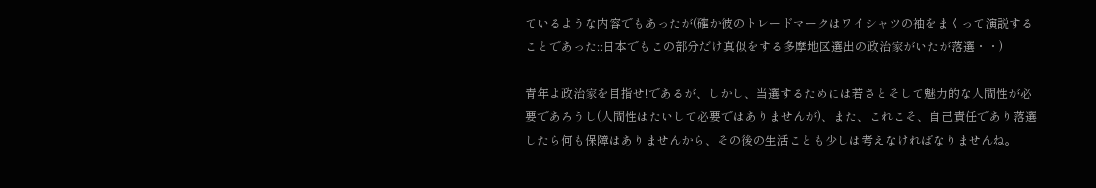ているような内容でもあったが(確か彼のトレードマークはワイシャツの袖をまくって演説することであった::日本でもこの部分だけ真似をする多摩地区選出の政治家がいたが落選・・)

青年よ政治家を目指せ!であるが、しかし、当選するためには若さとそして魅力的な人間性が必要であろうし(人間性はたいして必要ではありませんが)、また、これこそ、自己責任であり落選したら何も保障はありませんから、その後の生活ことも少しは考えなければなりませんね。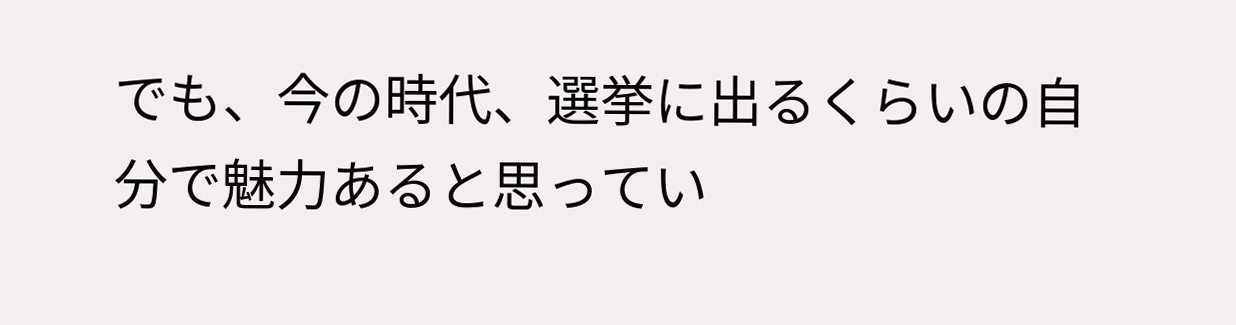でも、今の時代、選挙に出るくらいの自分で魅力あると思ってい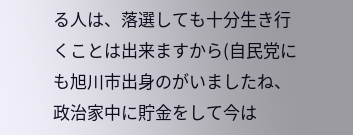る人は、落選しても十分生き行くことは出来ますから(自民党にも旭川市出身のがいましたね、政治家中に貯金をして今は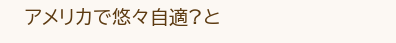アメリカで悠々自適?と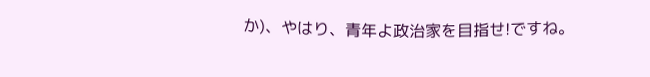か)、やはり、青年よ政治家を目指せ!ですね。